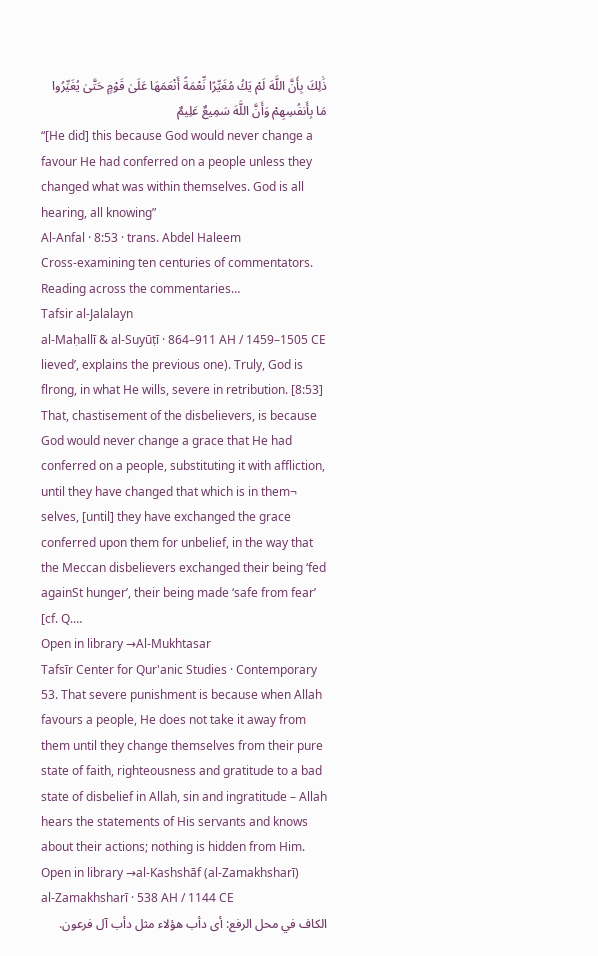ذَٰلِكَ بِأَنَّ اللَّهَ لَمْ يَكُ مُغَيِّرًا نِّعْمَةً أَنْعَمَهَا عَلَىٰ قَوْمٍ حَتَّىٰ يُغَيِّرُوا مَا بِأَنفُسِهِمْ وَأَنَّ اللَّهَ سَمِيعٌ عَلِيمٌ
“[He did] this because God would never change a favour He had conferred on a people unless they changed what was within themselves. God is all hearing, all knowing”
Al-Anfal · 8:53 · trans. Abdel Haleem
Cross-examining ten centuries of commentators.
Reading across the commentaries…
Tafsir al-Jalalayn
al-Maḥallī & al-Suyūṭī · 864–911 AH / 1459–1505 CE
lieved’, explains the previous one). Truly, God is flrong, in what He wills, severe in retribution. [8:53] That, chastisement of the disbelievers, is because God would never change a grace that He had conferred on a people, substituting it with affliction, until they have changed that which is in them¬ selves, [until] they have exchanged the grace conferred upon them for unbelief, in the way that the Meccan disbelievers exchanged their being ‘fed againSt hunger’, their being made ‘safe from fear’ [cf. Q.…
Open in library →Al-Mukhtasar
Tafsīr Center for Qur'anic Studies · Contemporary
53. That severe punishment is because when Allah favours a people, He does not take it away from them until they change themselves from their pure state of faith, righteousness and gratitude to a bad state of disbelief in Allah, sin and ingratitude – Allah hears the statements of His servants and knows about their actions; nothing is hidden from Him.
Open in library →al-Kashshāf (al-Zamakhsharī)
al-Zamakhsharī · 538 AH / 1144 CE
الكاف في محل الرفع: أى دأب هؤلاء مثل دأب آل فرعون.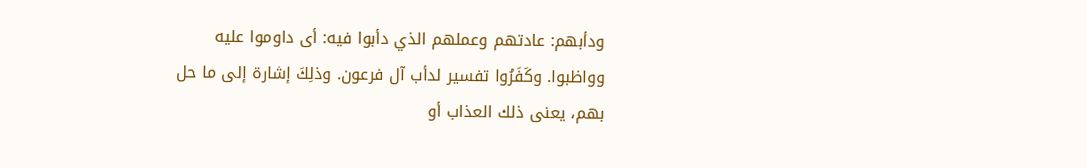ودأبهم: عادتهم وعملهم الذي دأبوا فيه: أى داوموا عليه وواظبوا. وكَفَرُوا تفسير لدأب آل فرعون. وذلِكَ إشارة إلى ما حل بهم، يعنى ذلك العذاب أو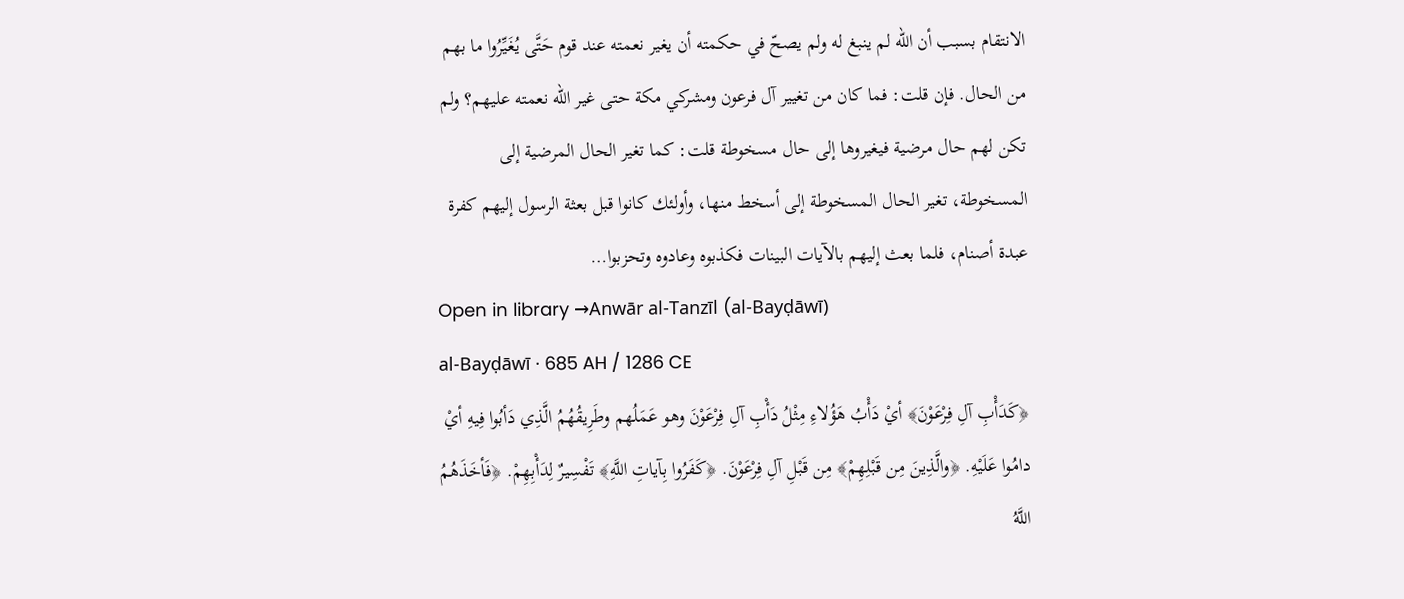الانتقام بسبب أن الله لم ينبغ له ولم يصحّ في حكمته أن يغير نعمته عند قوم حَتَّى يُغَيِّرُوا ما بهم من الحال. فإن قلت: فما كان من تغيير آل فرعون ومشركي مكة حتى غير الله نعمته عليهم؟ ولم تكن لهم حال مرضية فيغيروها إلى حال مسخوطة قلت: كما تغير الحال المرضية إلى المسخوطة، تغير الحال المسخوطة إلى أسخط منها، وأولئك كانوا قبل بعثة الرسول إليهم كفرة عبدة أصنام، فلما بعث إليهم بالآيات البينات فكذبوه وعادوه وتحزبوا…
Open in library →Anwār al-Tanzīl (al-Bayḍāwī)
al-Bayḍāwī · 685 AH / 1286 CE
﴿كَدَأْبِ آلِ فِرْعَوْنَ﴾ أيْ دَأْبُ هَؤُلاءِ مِثْلُ دَأْبِ آلِ فِرْعَوْنَ وهو عَمَلُهم وطَرِيقُهُمُ الَّذِي دَأبُوا فِيهِ أيْ دامُوا عَلَيْهِ. ﴿والَّذِينَ مِن قَبْلِهِمْ﴾ مِن قَبْلِ آلِ فِرْعَوْنَ. ﴿كَفَرُوا بِآياتِ اللَّهِ﴾ تَفْسِيرٌ لِدَأْبِهِمْ. ﴿فَأخَذَهُمُ اللَّهُ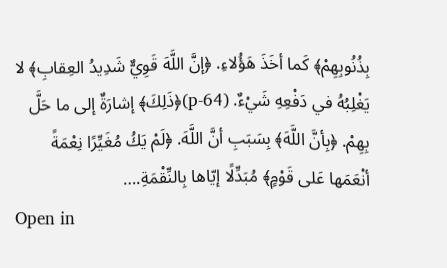بِذُنُوبِهِمْ﴾ كَما أخَذَ هَؤُلاءِ. ﴿إنَّ اللَّهَ قَوِيٌّ شَدِيدُ العِقابِ﴾ لا يَغْلِبُهُ في دَفْعِهِ شَيْءٌ. (p-64)﴿ذَلِكَ﴾ إشارَةٌ إلى ما حَلَّ بِهِمْ. ﴿بِأنَّ اللَّهَ﴾ بِسَبَبِ أنَّ اللَّهَ. ﴿لَمْ يَكُ مُغَيِّرًا نِعْمَةً أنْعَمَها عَلى قَوْمٍ﴾ مُبَدِّلًا إيّاها بِالنِّقْمَةِ.…
Open in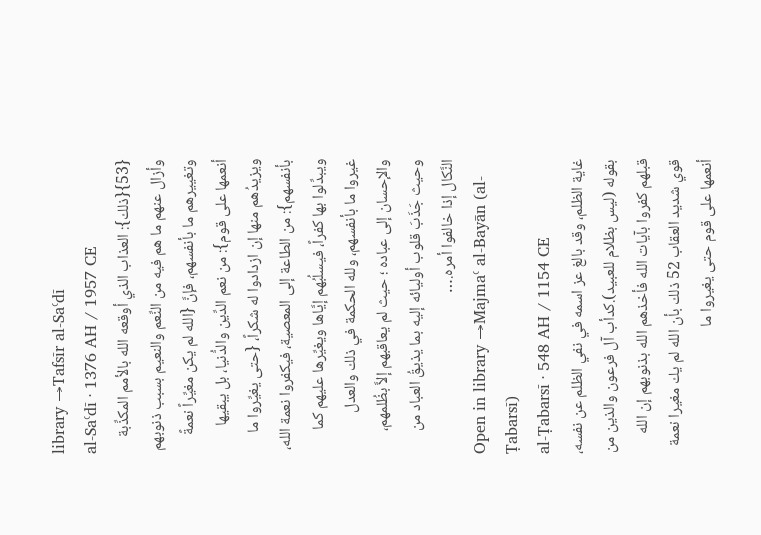library →Tafsīr al-Saʿdī
al-Saʿdī · 1376 AH / 1957 CE
{53}{ذلك}: العذاب الذي أوقعه الله بالأمم المكذِّبة وأزال عنهم ما هم فيه من النِّعم والنعيم بسبب ذنوبهم وتغييرهم ما بأنفسهم، فإنَّ {الله لم يكن مغيِّراً نعمةً أنعمها على قوم}: من نعم الدِّين والدُّنيا، بل يبقيها ويزيدُهم منها إن ازدادوا له شكراً، {حتى يغيِّروا ما بأنفسهم}: من الطاعة إلى المعصية، فيكفروا نعمة الله، ويبدِّلوا بها كفراً، فيسلُبُهم إيَّاها ويغيِّرها عليهم كما غيروا ما بأنفسهم، ولله الحكمة في ذلك والعدل والإحسان إلى عباده ؛ حيث لم يعاقبهم إلاَّ بظُلمهم، وحيث جَذَبَ قلوب أوليائه إليه بما يذيقُ العباد من النَّكال إذا خالفوا أمره.…
Open in library →Majmaʿ al-Bayān (al-Ṭabarsī)
al-Ṭabarsī · 548 AH / 1154 CE
غاية الظلم، وقد بالغ عز اسمه في نفي الظلم عن نفسه، بقوله (ليس بظلام للعبيد).كدأب آل فرعون والذين من قبلهم كفروا بآيات الله فأخذهم الله بذنوبهم إن الله قوي شديد العقاب 52 ذلك بأن الله لم يك مغيرا نعمة أنعمها على قوم حتى يغيروا ما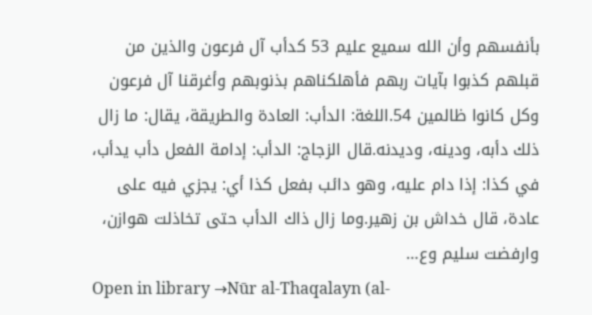بأنفسهم وأن الله سميع عليم 53 كدأب آل فرعون والذين من قبلهم كذبوا بآيات ربهم فأهلكناهم بذنوبهم وأغرقنا آل فرعون وكل كانوا ظالمين 54.اللغة: الدأب: العادة والطريقة، يقال: ما زال ذلك دأبه، ودينه، وديدنه.قال الزجاج: الدأب: إدامة الفعل دأب يدأب، في كذا: إذا دام عليه، وهو دائب بفعل كذا أي: يجزي فيه على عادة، قال خداش بن زهير.وما زال ذاك الدأب حتى تخاذلت هوازن، وارفضت سليم وع…
Open in library →Nūr al-Thaqalayn (al-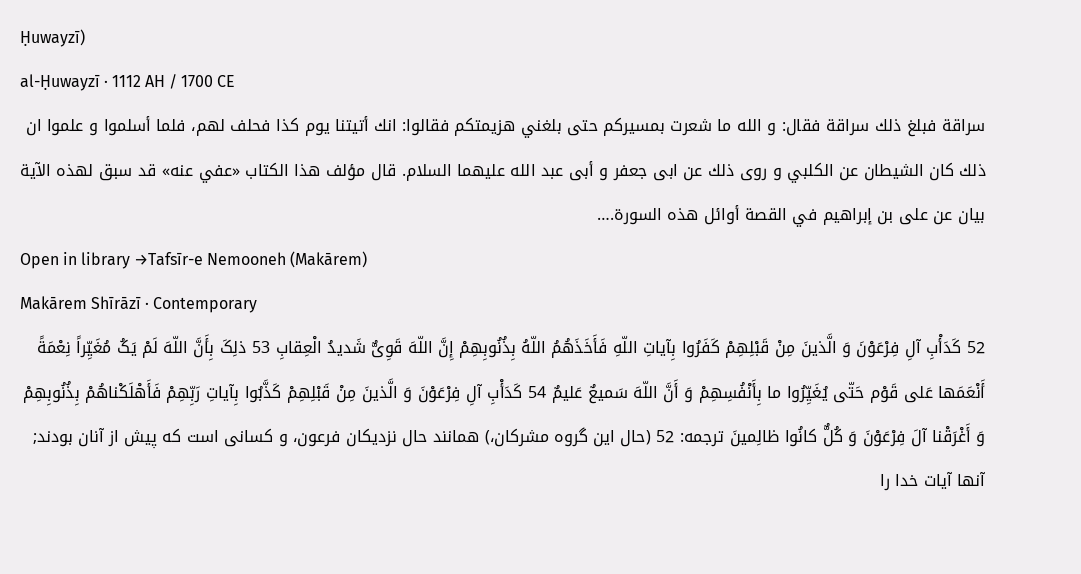Ḥuwayzī)
al-Ḥuwayzī · 1112 AH / 1700 CE
سراقة فبلغ ذلك سراقة فقال: و الله ما شعرت بمسيركم حتى بلغني هزيمتكم فقالوا: انك أتيتنا يوم كذا فحلف لهم، فلما أسلموا و علموا ان ذلك كان الشيطان عن الكلبي و روى ذلك عن ابى جعفر و أبى عبد الله عليهما السلام. قال مؤلف هذا الكتاب «عفي عنه» قد سبق لهذه الآية بيان عن على بن إبراهيم في القصة أوائل هذه السورة.…
Open in library →Tafsīr-e Nemooneh (Makārem)
Makārem Shīrāzī · Contemporary
52 کَدَأْبِ آلِ فِرْعَوْنَ وَ الَّذینَ مِنْ قَبْلِهِمْ کَفَرُوا بِآیاتِ اللّهِ فَأَخَذَهُمُ اللّهُ بِذُنُوبِهِمْ إِنَّ اللّهَ قَوِیٌّ شَدیدُ الْعِقابِ 53 ذلِکَ بِأَنَّ اللّهَ لَمْ یَکُ مُغَیِّراً نِعْمَةً أَنْعَمَها عَلى قَوْم حَتّى یُغَیِّرُوا ما بِأَنْفُسِهِمْ وَ أَنَّ اللّهَ سَمیعٌ عَلیمٌ 54 کَدَأْبِ آلِ فِرْعَوْنَ وَ الَّذینَ مِنْ قَبْلِهِمْ کَذَّبُوا بِآیاتِ رَبِّهِمْ فَأَهْلَکْناهُمْ بِذُنُوبِهِمْ وَ أَغْرَقْنا آلَ فِرْعَوْنَ وَ کُلٌّ کانُوا ظالِمینَ ترجمه: 52 (حال این گروه مشرکان،) همانند حال نزدیکان فرعون، و کسانى است که پیش از آنان بودند; آنها آیات خدا را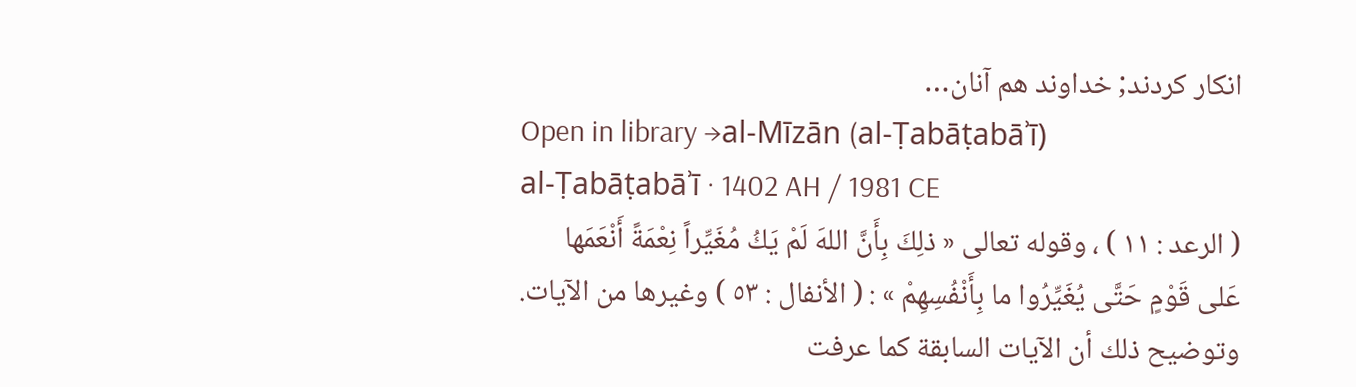انکار کردند; خداوند هم آنان…
Open in library →al-Mīzān (al-Ṭabāṭabāʾī)
al-Ṭabāṭabāʾī · 1402 AH / 1981 CE
( الرعد : ١١ ) ، وقوله تعالى « ذلِكَ بِأَنَّ اللهَ لَمْ يَكُ مُغَيِّراً نِعْمَةً أَنْعَمَها عَلى قَوْمٍ حَتَّى يُغَيِّرُوا ما بِأَنْفُسِهِمْ » : ( الأنفال : ٥٣ ) وغيرها من الآيات. وتوضيح ذلك أن الآيات السابقة كما عرفت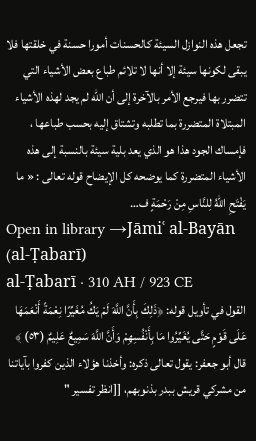تجعل هذه النوازل السيئة كالحسنات أمورا حسنة في خلقتها فلا يبقى لكونها سيئة إلا أنها لا تلائم طباع بعض الأشياء التي تتضرر بها فيرجع الأمر بالآخرة إلى أن الله لم يجد لهذه الأشياء المبتلاة المتضررة بما تطلبه وتشتاق إليه بحسب طباعها ، فإمساك الجود هذا هو الذي يعد بلية سيئة بالنسبة إلى هذه الأشياء المتضررة كما يوضحه كل الإيضاح قوله تعالى : « ما يَفْتَحِ اللهُ لِلنَّاسِ مِنْ رَحْمَةٍ ف…
Open in library →Jāmiʿ al-Bayān (al-Ṭabarī)
al-Ṭabarī · 310 AH / 923 CE
القول في تأويل قوله: ﴿ذَلِكَ بِأَنَّ اللَّهَ لَمْ يَكُ مُغَيِّرًا نِعْمَةً أَنْعَمَهَا عَلَى قَوْمٍ حَتَّى يُغَيِّرُوا مَا بِأَنْفُسِهِمْ وَأَنَّ اللَّهَ سَمِيعٌ عَلِيمٌ (٥٣) ﴾ قال أبو جعفر: يقول تعالى ذكره: وأخذنا هؤلاء الذين كفروا بآياتنا من مشركي قريش ببدر بذنوبهم، [[انظر تفسير "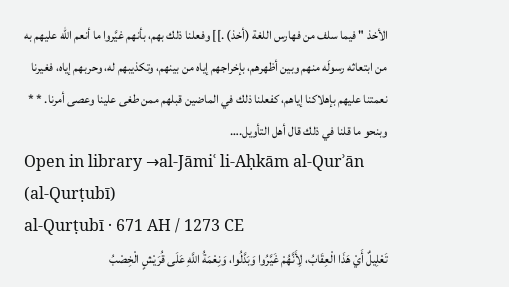الأخذ " فيما سلف من فهارس اللغة (أخذ) .]] وفعلنا ذلك بهم، بأنهم غيَّروا ما أنعم الله عليهم به من ابتعاثه رسولَه منهم وبين أظهرهم، بإخراجهم إياه من بينهم، وتكذيبهم له، وحربهم إياه، فغيرنا نعمتنا عليهم بإهلاكنا إياهم، كفعلنا ذلك في الماضين قبلهم ممن طغى علينا وعصى أمرنا. * * وبنحو ما قلنا في ذلك قال أهل التأويل.…
Open in library →al-Jāmiʿ li-Aḥkām al-Qurʾān (al-Qurṭubī)
al-Qurṭubī · 671 AH / 1273 CE
تَعْلِيلٌ أَيْ هَذَا الْعِقَابُ، لِأَنَّهُمْ غَيَّرُوا وَبَدَّلُوا، وَنِعْمَةُ اللَّهِ عَلَى قُرَيْشٍ الْخِصْبُ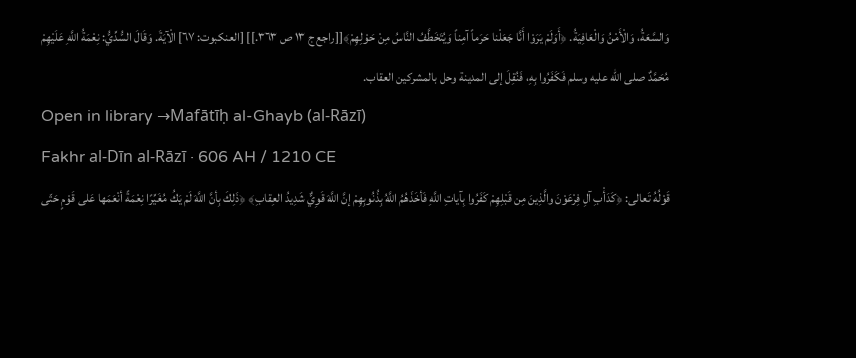وَالسَّعَةُ، وَالْأَمْنُ وَالْعَافِيَةُ. ﴿أَوَلَمْ يَرَوْا أَنَّا جَعَلْنا حَرَماً آمِناً وَيُتَخَطَّفُ النَّاسُ مِنْ حَوْلِهِمْ﴾[[راجع ج ١٣ ص ٣٦٣.]] [العنكبوت: ٦٧] الْآيَةَ. وَقَالَ السُّدِّيُّ: نِعْمَةُ اللَّهِ عَلَيْهِمْ مُحَمَّدٌ صلى الله عليه وسلم فَكَفَرُوا بِهِ، فَنُقِلَ إلى المدينة وحل بالمشركين العقاب.
Open in library →Mafātīḥ al-Ghayb (al-Rāzī)
Fakhr al-Dīn al-Rāzī · 606 AH / 1210 CE
قَوْلُهُ تَعالى: ﴿كَدَأْبِ آلِ فِرْعَوْنَ والَّذِينَ مِن قَبْلِهِمْ كَفَرُوا بِآياتِ اللَّهِ فَأخَذَهُمُ اللَّهُ بِذُنُوبِهِمْ إنَّ اللَّهَ قَوِيٌّ شَدِيدُ العِقابِ﴾ ﴿ذَلِكَ بِأنَّ اللَّهَ لَمْ يَكُ مُغَيِّرًا نِعْمَةً أنْعَمَها عَلى قَوْمٍ حَتّى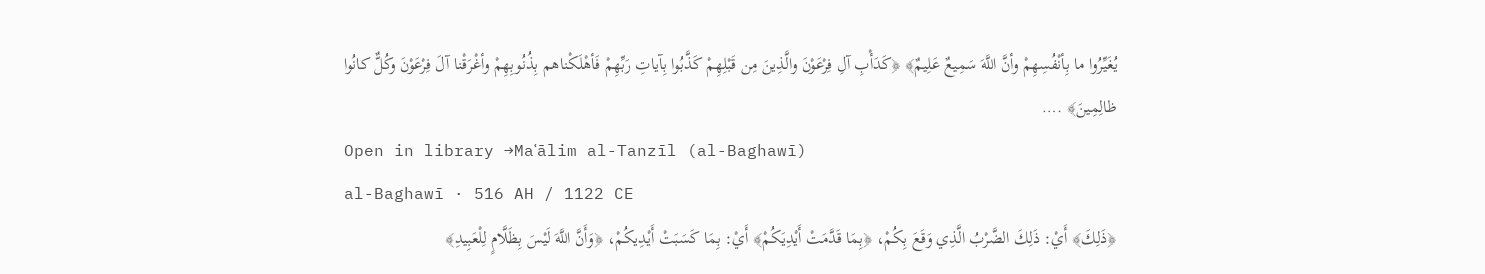يُغَيِّرُوا ما بِأنْفُسِهِمْ وأنَّ اللَّهَ سَمِيعٌ عَلِيمٌ﴾ ﴿كَدَأْبِ آلِ فِرْعَوْنَ والَّذِينَ مِن قَبْلِهِمْ كَذَّبُوا بِآياتِ رَبِّهِمْ فَأهْلَكْناهم بِذُنُوبِهِمْ وأغْرَقْنا آلَ فِرْعَوْنَ وكُلٌّ كانُوا ظالِمِينَ﴾ .…
Open in library →Maʿālim al-Tanzīl (al-Baghawī)
al-Baghawī · 516 AH / 1122 CE
﴿ذَلِكَ﴾ أَيْ: ذَلِكَ الضَّرْبُ الَّذِي وَقَعَ بِكُمْ، ﴿بِمَا قَدَّمَتْ أَيْدِيَكُمْ﴾ أَيْ: بِمَا كَسَبَتْ أَيْدِيكُمْ، ﴿وَأَنَّ اللَّهَ لَيْسَ بِظَلَّامٍ لِلْعَبِيدِ﴾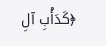﴿كَدَأْبِ آلِ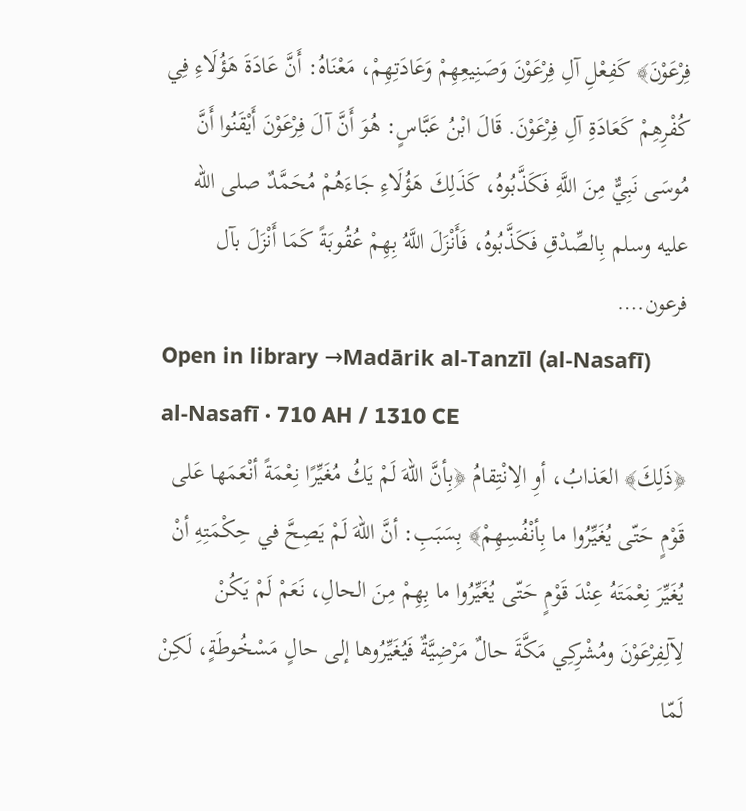فِرْعَوْنَ﴾ كَفِعْلِ آلِ فِرْعَوْنَ وَصَنِيعِهِمْ وَعَادَتِهِمْ، مَعْنَاهُ: أَنَّ عَادَةَ هَؤُلَاءِ فِي كُفْرِهِمْ كَعَادَةِ آلِ فِرْعَوْنَ. قَالَ ابْنُ عَبَّاسٍ: هُوَ أَنَّ آلَ فِرْعَوْنَ أَيْقَنُوا أَنَّ مُوسَى نَبِيٌّ مِنَ اللَّهِ فَكَذَّبُوهُ، كَذَلِكَ هَؤُلَاءِ جَاءَهُمْ مُحَمَّدٌ صلى الله عليه وسلم بِالصِّدْقِ فَكَذَّبُوهُ، فَأَنْزَلَ اللَّهُ بِهِمْ عُقُوبَةً كَمَا أَنْزَلَ بآل فرعون.…
Open in library →Madārik al-Tanzīl (al-Nasafī)
al-Nasafī · 710 AH / 1310 CE
﴿ذَلِكَ﴾ العَذابُ، أوِ الِانْتِقامُ ﴿بِأنَّ اللهَ لَمْ يَكُ مُغَيِّرًا نِعْمَةً أنْعَمَها عَلى قَوْمٍ حَتّى يُغَيِّرُوا ما بِأنْفُسِهِمْ﴾ بِسَبَبِ: أنَّ اللهَ لَمْ يَصِحَّ في حِكْمَتِهِ أنْ يُغَيِّرَ نِعْمَتَهُ عِنْدَ قَوْمٍ حَتّى يُغَيِّرُوا ما بِهِمْ مِنَ الحالِ، نَعَمْ لَمْ يَكُنْ لِآلِفِرْعَوْنَ ومُشْرِكِي مَكَّةَ حالٌ مَرْضِيَّةٌ فَيُغَيِّرُوها إلى حالٍ مَسْخُوطَةٍ، لَكِنْ لَمّا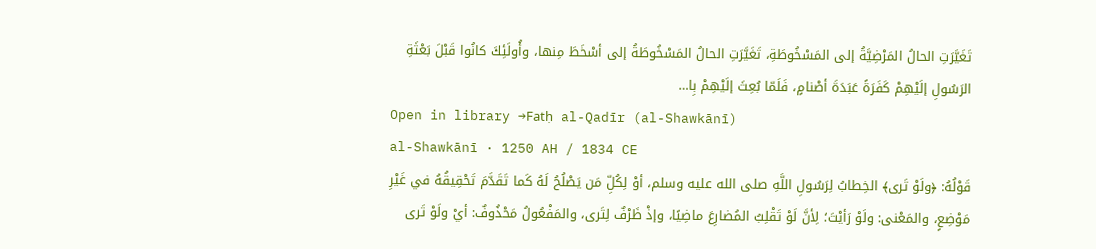تَغَيَّرَتِ الحالُ المَرْضِيَّةُ إلى المَسْخُوطَةِ، تَغَيَّرَتِ الحالُ المَسْخُوطَةُ إلى أسْخَطَ مِنها، وأُولَئِكَ كانُوا قَبْلَ بَعْثَةِ الرَسُولِ إلَيْهِمْ كَفَرَةً عَبَدَةَ أصْنامٍ، فَلَمّا بُعِثَ إلَيْهِمْ بِا…
Open in library →Fatḥ al-Qadīr (al-Shawkānī)
al-Shawkānī · 1250 AH / 1834 CE
قَوْلُهُ: ﴿ولَوْ تَرى﴾ الخِطابُ لِرَسُولِ اللَّهِ صلى الله عليه وسلم، أوْ لِكُلِّ مَن يَصْلُحُ لَهُ كَما تَقَدَّمَ تَحْقِيقُهُ في غَيْرِ مَوْضِعٍ، والمَعْنى: ولَوْ رَأيْتَ؛ لِأنَّ لَوْ تَقْلِبُ المُضارِعَ ماضِيًا، وإذْ ظَرْفٌ لِتَرى، والمَفْعُولُ مَحْذُوفٌ: أيْ ولَوْ تَرى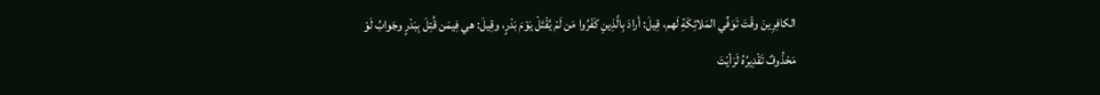الكافِرِينَ وقْتَ تَوَفِّي المَلائِكَةِ لَهم، قِيلَ: أرادَ بِالَّذِينِ كَفَرُوا مَن لَمْ يُقْتَلْ يَوْمَ بَدْرٍ، وقِيلَ: هي فِيمَن قُتِلَ بِبَدْرٍ وجَوابُ لَوْ مَحْذُوفٌ تَقْدِيرُهُ لَرَأيْتَ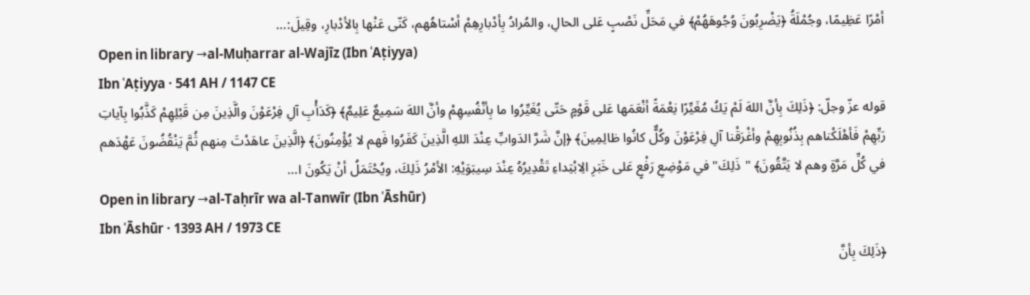أمْرًا عَظِيمًا، وجُمْلَةُ ﴿يَضْرِبُونَ وُجُوهَهُمْ﴾ في مَحَلِّ نَصْبٍ عَلى الحالِ، والمُرادُ بِأدْبارِهِمْ أسْتاهُهم، كَنّى عَنْها بِالأدْبارِ، وقِيلَ:…
Open in library →al-Muḥarrar al-Wajīz (Ibn ʿAṭiyya)
Ibn ʿAṭiyya · 541 AH / 1147 CE
قوله عزّ وجلّ: ﴿ذَلِكَ بِأنَّ اللهَ لَمْ يَكُ مُغَيِّرًا نِعْمَةً أنْعَمَها عَلى قَوْمٍ حَتّى يُغَيِّرُوا ما بِأنْفُسِهِمْ وأنَّ اللهَ سَمِيعٌ عَلِيمٌ﴾ ﴿كَدَأْبِ آلِ فِرْعَوْنَ والَّذِينَ مِن قَبْلِهِمْ كَذَّبُوا بِآياتِ رَبِّهِمْ فَأهْلَكْناهم بِذُنُوبِهِمْ وأغْرَقْنا آلِ فِرْعَوْنَ وكُلٌّ كانُوا ظالِمِينَ﴾ ﴿إنَّ شَرَّ الدَوابِّ عِنْدَ اللهِ الَّذِينَ كَفَرُوا فَهم لا يُؤْمِنُونَ﴾ ﴿الَّذِينَ عاهَدْتَ مِنهم ثُمَّ يَنْقُضُونَ عَهْدَهم في كُلِّ مَرَّةٍ وهم لا يَتَّقُونَ﴾ "ذَلِكَ" في مَوْضِعِ رَفْعٍ عَلى خَبَرِ الِابْتِداءِ تَقْدِيرُهُ عِنْدَ سِيبَوَيْهِ: الأمْرُ ذَلِكَ، ويُحْتَمَلُ أنْ يَكُونَ ا…
Open in library →al-Taḥrīr wa al-Tanwīr (Ibn ʿĀshūr)
Ibn ʿĀshūr · 1393 AH / 1973 CE
﴿ذَلِكَ بِأنَّ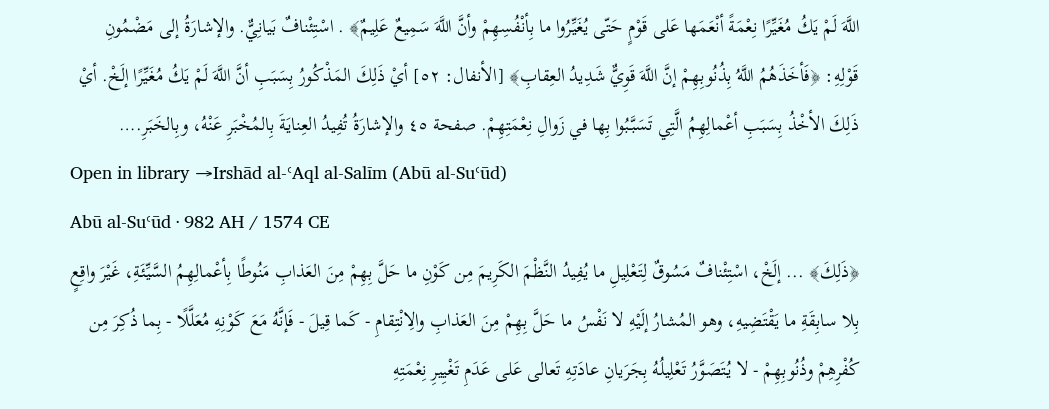اللَّهَ لَمْ يَكُ مُغَيِّرًا نِعْمَةً أنْعَمَها عَلى قَوْمٍ حَتّى يُغَيِّرُوا ما بِأنْفُسِهِمْ وأنَّ اللَّهَ سَمِيعٌ عَلِيمٌ﴾ . اسْتِئْنافٌ بَيانِيٌّ. والإشارَةُ إلى مَضْمُونِ قَوْلِهِ: ﴿فَأخَذَهُمُ اللَّهُ بِذُنُوبِهِمْ إنَّ اللَّهَ قَوِيٌّ شَدِيدُ العِقابِ﴾ [الأنفال: ٥٢] أيْ ذَلِكَ المَذْكُورُ بِسَبَبِ أنَّ اللَّهَ لَمْ يَكُ مُغَيِّرًا إلَخْ. أيْ ذَلِكَ الأخْذُ بِسَبَبِ أعْمالِهِمُ الَّتِي تَسَبَّبُوا بِها في زَوالِ نِعْمَتِهِمْ. صفحة ٤٥ والإشارَةُ تُفِيدُ العِنايَةَ بِالمُخْبَرِ عَنْهُ، وبِالخَبَرِ.…
Open in library →Irshād al-ʿAql al-Salīm (Abū al-Suʿūd)
Abū al-Suʿūd · 982 AH / 1574 CE
﴿ذَلِكَ﴾ ... إلَخْ، اسْتِئْنافٌ مَسُوقٌ لِتَعْلِيلِ ما يُفِيدُ النَّظْمَ الكَرِيمَ مِن كَوْنِ ما حَلَّ بِهِمْ مِنَ العَذابِ مَنُوطًا بِأعْمالِهِمُ السَّيِّئَةِ، غَيْرَ واقِعٍ بِلا سابِقَةِ ما يَقْتَضِيهِ، وهو المُشارُ إلَيْهِ لا نَفْسُ ما حَلَّ بِهِمْ مِنَ العَذابِ والِانْتِقامِ - كَما قِيلَ - فَإنَّهُ مَعَ كَوْنِهِ مُعَلَّلًا - بِما ذُكِرَ مِن كُفْرِهِمْ وذُنُوبِهِمْ - لا يُتَصَوَّرُ تَعْلِيلُهُ بِجَرَيانِ عادَتِهِ تَعالى عَلى عَدَمِ تَغْيِيرِ نِعْمَتِهِ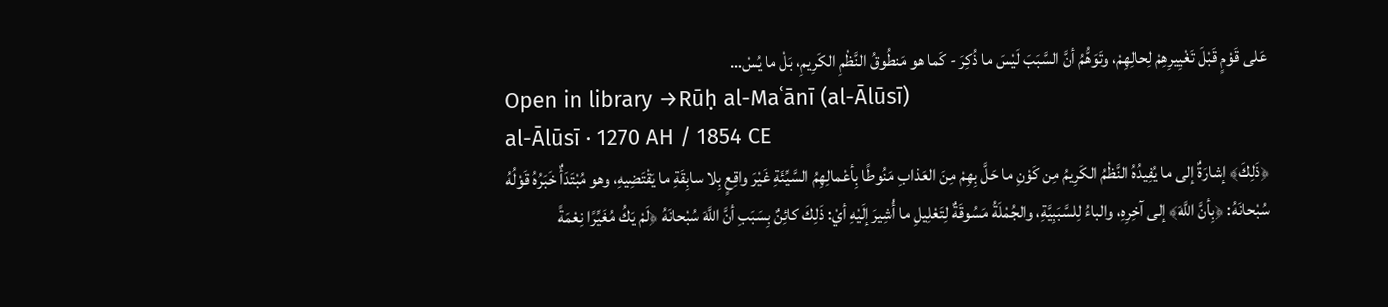عَلى قَوْمٍ قَبْلَ تَغْيِيرِهِمْ لِحالِهِمْ، وتَوَهُّمُ أنَّ السَّبَبَ لَيْسَ ما ذُكِرَ - كَما هو مَنطُوقُ النَّظْمِ الكَرِيمِ، بَلْ ما يُسْ…
Open in library →Rūḥ al-Maʿānī (al-Ālūsī)
al-Ālūsī · 1270 AH / 1854 CE
﴿ذَلِكَ﴾ إشارَةٌ إلى ما يُفِيدُهُ النَّظْمُ الكَرِيمُ مِن كَوْنِ ما حَلَّ بِهِمْ مِنَ العَذابِ مَنُوطًا بِأعْمالِهِمُ السَّيِّئَةِ غَيْرَ واقِعٍ بِلا سابِقَةِ ما يَقْتَضِيهِ، وهو مُبْتَدَأٌ خَبَرُهُ قَوْلُهُ سُبْحانَهُ: ﴿بِأنَّ اللَّهَ﴾ إلى آخِرِهِ، والباءُ لِلسَّبَبِيَّةِ، والجُمْلَةُ مَسُوقَةٌ لِتَعْلِيلِ ما أُشِيرَ إلَيْهِ أيْ: ذَلِكَ كائِنٌ بِسَبَبِ أنَّ اللَّهَ سُبْحانَهُ ﴿لَمْ يَكُ مُغَيِّرًا نِعْمَةً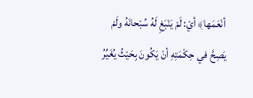أنْعَمَها﴾ أيْ: لَمْ يَنْبَغِ لَهُ سُبْحانَهُ ولَمْ يَصِحَّ في حِكْمَتِهِ أنْ يَكُونَ بِحَيْثُ يُغَيِّرُ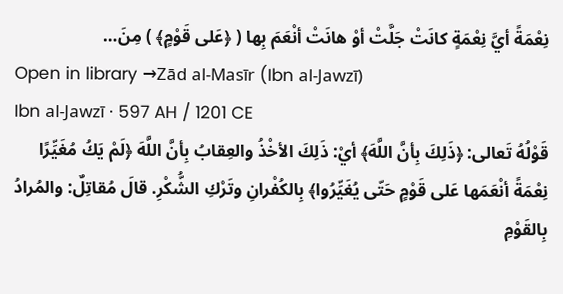نِعْمَةً أيَّ نِعْمَةٍ كانَتْ جَلَّتْ أوْ هانَتْ أنْعَمَ بِها ( ﴿عَلى قَوْمٍ﴾ ) مِنَ…
Open in library →Zād al-Masīr (Ibn al-Jawzī)
Ibn al-Jawzī · 597 AH / 1201 CE
قَوْلُهُ تَعالى: ﴿ذَلِكَ بِأنَّ اللَّهَ﴾ أيْ: ذَلِكَ الأخْذُ والعِقابُ بِأنَّ اللَّهَ ﴿لَمْ يَكُ مُغَيِّرًا نِعْمَةً أنْعَمَها عَلى قَوْمٍ حَتّى يُغَيِّرُوا﴾ بِالكُفْرانِ وتَرْكِ الشُّكْرِ. قالَ مُقاتِلٌ: والمُرادُ بِالقَوْمِ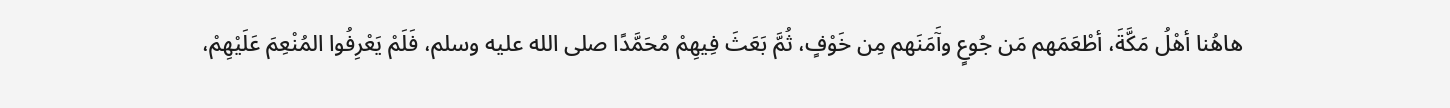هاهُنا أهْلُ مَكَّةَ، أطْعَمَهم مَن جُوعٍ وآَمَنَهم مِن خَوْفٍ، ثُمَّ بَعَثَ فِيهِمْ مُحَمَّدًا صلى الله عليه وسلم، فَلَمْ يَعْرِفُوا المُنْعِمَ عَلَيْهِمْ،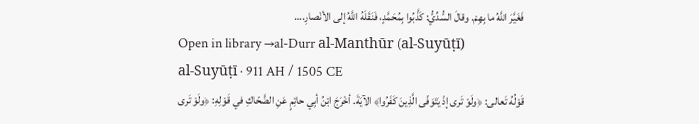فَغَيَّرَ اللَّهُ ما بِهِمْ. وقالَ السُّدِّيُّ: كَذَّبُوا بِمُحَمَّدٍ، فَنَقَلَهُ اللَّهُ إلى الأنْصارِ.…
Open in library →al-Durr al-Manthūr (al-Suyūṭī)
al-Suyūṭī · 911 AH / 1505 CE
قَوْلُهُ تَعالى: ﴿ولَوْ تَرى إذْ يَتَوَفّى الَّذِينَ كَفَرُوا﴾ الآيَةَ. أخْرَجَ ابْنُ أبِي حاتِمٍ عَنِ الضَّحّاكِ في قَوْلِهِ: ﴿ولَوْ تَرى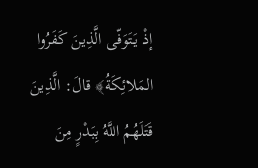إذْ يَتَوَفّى الَّذِينَ كَفَرُوا المَلائِكَةُ﴾ قالَ: الَّذِينَ قَتَلَهُمُ اللَّهُ بِبَدْرٍ مِنَ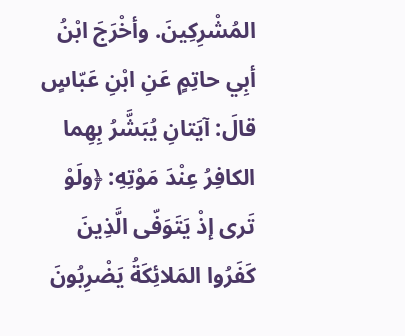المُشْرِكِينَ. وأخْرَجَ ابْنُ أبِي حاتِمٍ عَنِ ابْنِ عَبّاسٍ قالَ: آيَتانِ يُبَشَّرُ بِهِما الكافِرُ عِنْدَ مَوْتِهِ: ﴿ولَوْ تَرى إذْ يَتَوَفّى الَّذِينَ كَفَرُوا المَلائِكَةُ يَضْرِبُونَ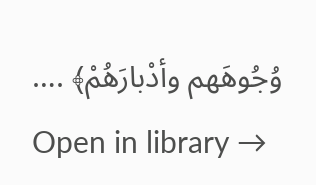وُجُوهَهم وأدْبارَهُمْ﴾ .…
Open in library →